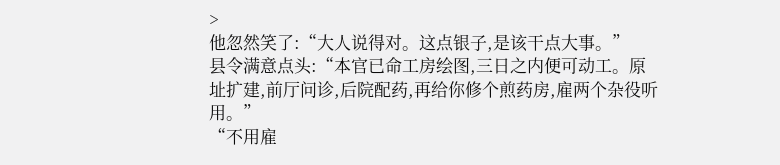>
他忽然笑了:“大人说得对。这点银子,是该干点大事。”
县令满意点头:“本官已命工房绘图,三日之内便可动工。原址扩建,前厅问诊,后院配药,再给你修个煎药房,雇两个杂役听用。”
“不用雇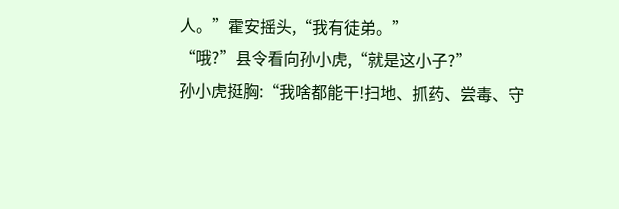人。”霍安摇头,“我有徒弟。”
“哦?”县令看向孙小虎,“就是这小子?”
孙小虎挺胸:“我啥都能干!扫地、抓药、尝毒、守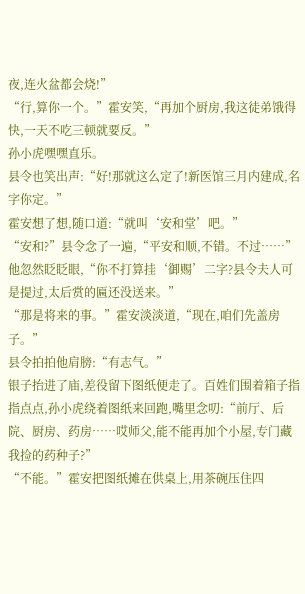夜,连火盆都会烧!”
“行,算你一个。”霍安笑,“再加个厨房,我这徒弟饿得快,一天不吃三顿就要反。”
孙小虎嘿嘿直乐。
县令也笑出声:“好!那就这么定了!新医馆三月内建成,名字你定。”
霍安想了想,随口道:“就叫‘安和堂’吧。”
“安和?”县令念了一遍,“平安和顺,不错。不过……”他忽然眨眨眼,“你不打算挂‘御赐’二字?县令夫人可是提过,太后赏的匾还没送来。”
“那是将来的事。”霍安淡淡道,“现在,咱们先盖房子。”
县令拍拍他肩膀:“有志气。”
银子抬进了庙,差役留下图纸便走了。百姓们围着箱子指指点点,孙小虎绕着图纸来回跑,嘴里念叨:“前厅、后院、厨房、药房……哎师父,能不能再加个小屋,专门藏我捡的药种子?”
“不能。”霍安把图纸摊在供桌上,用茶碗压住四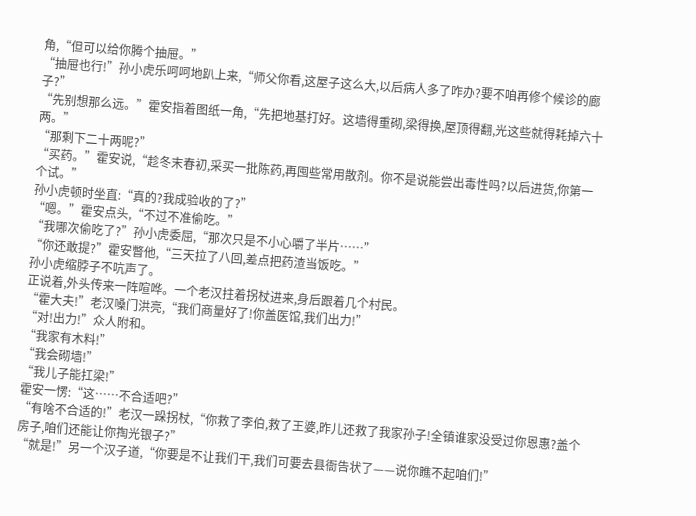角,“但可以给你腾个抽屉。”
“抽屉也行!”孙小虎乐呵呵地趴上来,“师父你看,这屋子这么大,以后病人多了咋办?要不咱再修个候诊的廊子?”
“先别想那么远。”霍安指着图纸一角,“先把地基打好。这墙得重砌,梁得换,屋顶得翻,光这些就得耗掉六十两。”
“那剩下二十两呢?”
“买药。”霍安说,“趁冬末春初,采买一批陈药,再囤些常用散剂。你不是说能尝出毒性吗?以后进货,你第一个试。”
孙小虎顿时坐直:“真的?我成验收的了?”
“嗯。”霍安点头,“不过不准偷吃。”
“我哪次偷吃了?”孙小虎委屈,“那次只是不小心嚼了半片……”
“你还敢提?”霍安瞥他,“三天拉了八回,差点把药渣当饭吃。”
孙小虎缩脖子不吭声了。
正说着,外头传来一阵喧哗。一个老汉拄着拐杖进来,身后跟着几个村民。
“霍大夫!”老汉嗓门洪亮,“我们商量好了!你盖医馆,我们出力!”
“对!出力!”众人附和。
“我家有木料!”
“我会砌墙!”
“我儿子能扛梁!”
霍安一愣:“这……不合适吧?”
“有啥不合适的!”老汉一跺拐杖,“你救了李伯,救了王婆,昨儿还救了我家孙子!全镇谁家没受过你恩惠?盖个房子,咱们还能让你掏光银子?”
“就是!”另一个汉子道,“你要是不让我们干,我们可要去县衙告状了——说你瞧不起咱们!”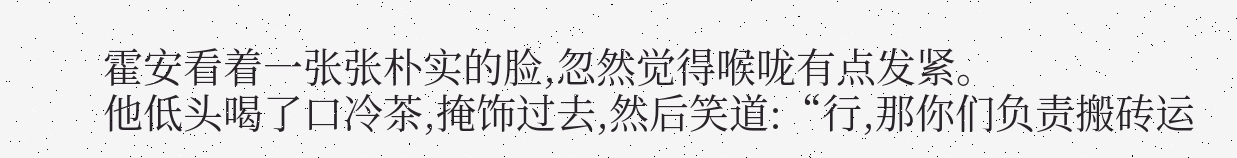霍安看着一张张朴实的脸,忽然觉得喉咙有点发紧。
他低头喝了口冷茶,掩饰过去,然后笑道:“行,那你们负责搬砖运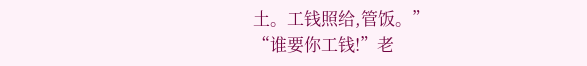土。工钱照给,管饭。”
“谁要你工钱!”老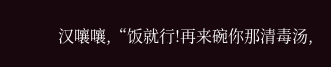汉嚷嚷,“饭就行!再来碗你那清毒汤,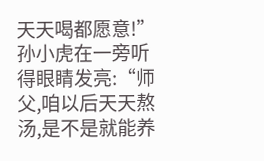天天喝都愿意!”
孙小虎在一旁听得眼睛发亮:“师父,咱以后天天熬汤,是不是就能养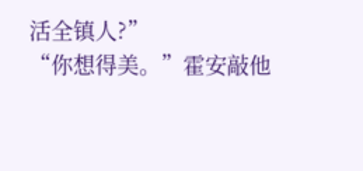活全镇人?”
“你想得美。”霍安敲他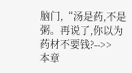脑门,“汤是药,不是粥。再说了,你以为药材不要钱?-->>
本章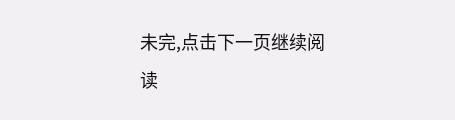未完,点击下一页继续阅读